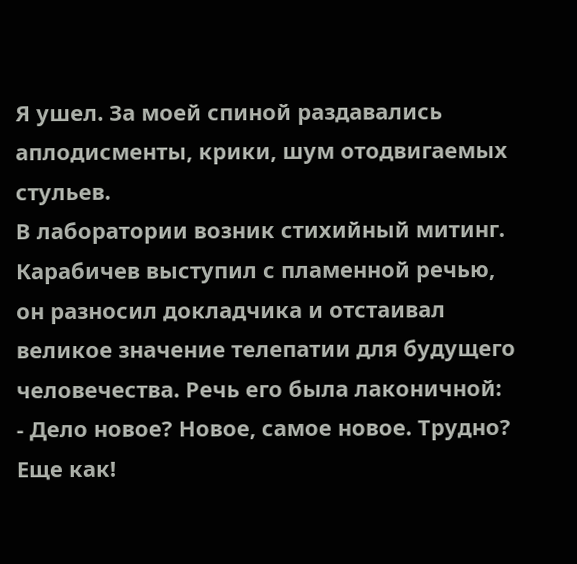Я ушел. За моей спиной раздавались аплодисменты, крики, шум отодвигаемых стульев.
В лаборатории возник стихийный митинг. Карабичев выступил с пламенной речью, он разносил докладчика и отстаивал великое значение телепатии для будущего человечества. Речь его была лаконичной:
- Дело новое? Новое, самое новое. Трудно? Еще как!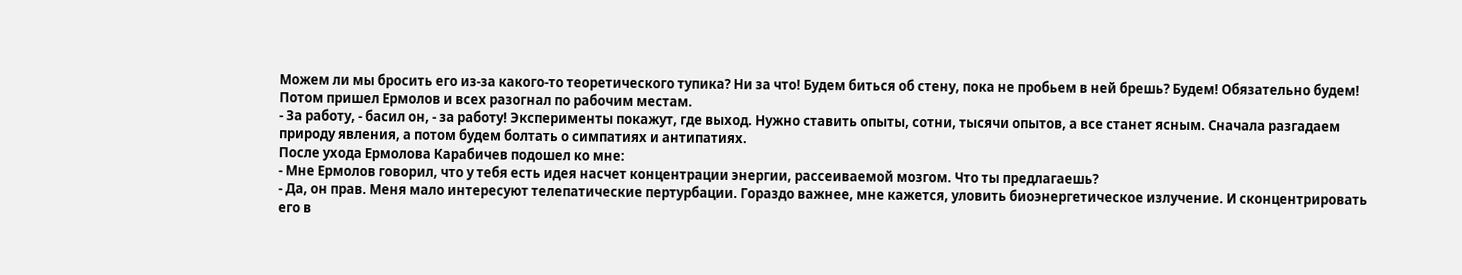Можем ли мы бросить его из-за какого-то теоретического тупика? Ни за что! Будем биться об стену, пока не пробьем в ней брешь? Будем! Обязательно будем!
Потом пришел Ермолов и всех разогнал по рабочим местам.
- За работу, - басил он, - за работу! Эксперименты покажут, где выход. Нужно ставить опыты, сотни, тысячи опытов, а все станет ясным. Сначала разгадаем природу явления, а потом будем болтать о симпатиях и антипатиях.
После ухода Ермолова Карабичев подошел ко мне:
- Мне Ермолов говорил, что у тебя есть идея насчет концентрации энергии, рассеиваемой мозгом. Что ты предлагаешь?
- Да, он прав. Меня мало интересуют телепатические пертурбации. Гораздо важнее, мне кажется, уловить биоэнергетическое излучение. И сконцентрировать его в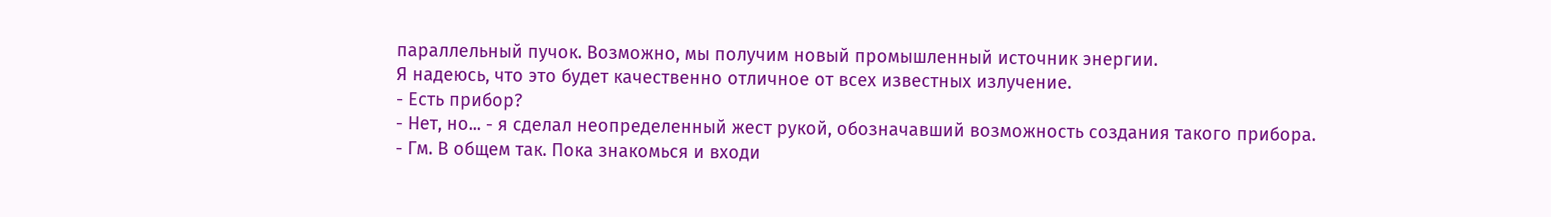параллельный пучок. Возможно, мы получим новый промышленный источник энергии.
Я надеюсь, что это будет качественно отличное от всех известных излучение.
- Есть прибор?
- Нет, но... - я сделал неопределенный жест рукой, обозначавший возможность создания такого прибора.
- Гм. В общем так. Пока знакомься и входи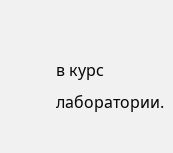в курс лаборатории.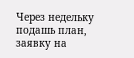Через недельку подашь план, заявку на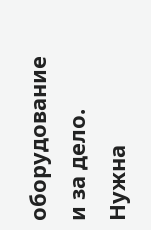оборудование и за дело. Нужна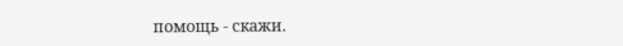помощь - скажи.